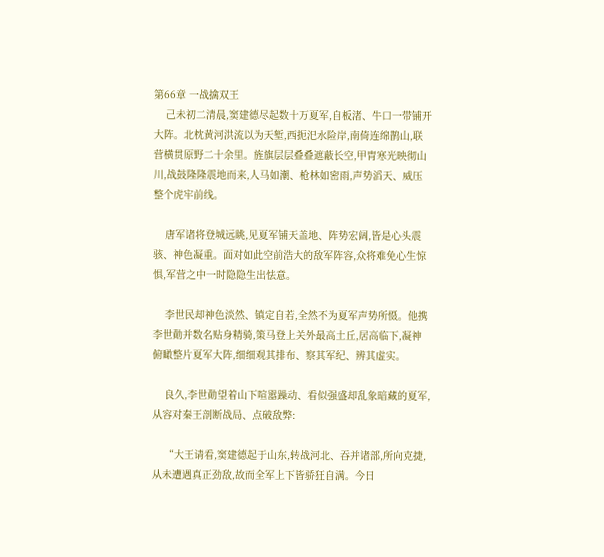第66章 一战擒双王
    己未初二清晨,窦建德尽起数十万夏军,自板渚、牛口一带铺开大阵。北枕黄河洪流以为天堑,西扼汜水险岸,南倚连绵鹊山,联营横贯原野二十余里。旌旗层层叠叠遮蔽长空,甲胄寒光映彻山川,战鼓隆隆震地而来,人马如潮、枪林如密雨,声势滔天、威压整个虎牢前线。

    唐军诸将登城远眺,见夏军铺天盖地、阵势宏阔,皆是心头震骇、神色凝重。面对如此空前浩大的敌军阵容,众将难免心生惊惧,军营之中一时隐隐生出怯意。

    李世民却神色淡然、镇定自若,全然不为夏军声势所慑。他携李世勣并数名贴身精骑,策马登上关外最高土丘,居高临下,凝神俯瞰整片夏军大阵,细细观其排布、察其军纪、辨其虚实。

    良久,李世勣望着山下喧嚣躁动、看似强盛却乱象暗藏的夏军,从容对秦王剖断战局、点破敌弊:

    “大王请看,窦建德起于山东,转战河北、吞并诸部,所向克捷,从未遭遇真正劲敌,故而全军上下皆骄狂自满。今日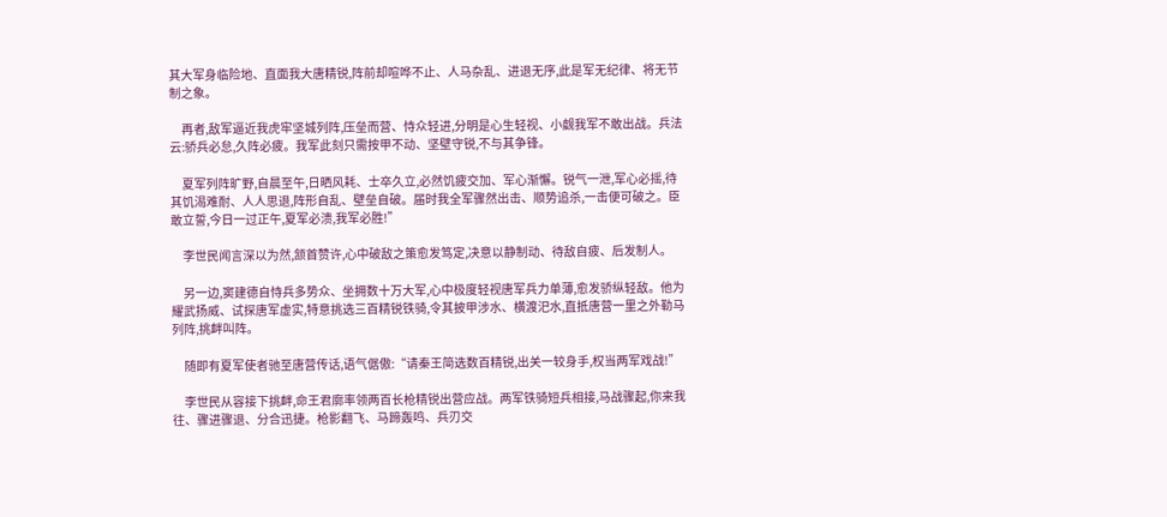其大军身临险地、直面我大唐精锐,阵前却喧哗不止、人马杂乱、进退无序,此是军无纪律、将无节制之象。

    再者,敌军逼近我虎牢坚城列阵,压垒而营、恃众轻进,分明是心生轻视、小觑我军不敢出战。兵法云:骄兵必怠,久阵必疲。我军此刻只需按甲不动、坚壁守锐,不与其争锋。

    夏军列阵旷野,自晨至午,日晒风耗、士卒久立,必然饥疲交加、军心渐懈。锐气一泄,军心必摇,待其饥渴难耐、人人思退,阵形自乱、壁垒自破。届时我全军骤然出击、顺势追杀,一击便可破之。臣敢立誓,今日一过正午,夏军必溃,我军必胜!”

    李世民闻言深以为然,颔首赞许,心中破敌之策愈发笃定,决意以静制动、待敌自疲、后发制人。

    另一边,窦建德自恃兵多势众、坐拥数十万大军,心中极度轻视唐军兵力单薄,愈发骄纵轻敌。他为耀武扬威、试探唐军虚实,特意挑选三百精锐铁骑,令其披甲涉水、横渡汜水,直抵唐营一里之外勒马列阵,挑衅叫阵。

    随即有夏军使者驰至唐营传话,语气倨傲:“请秦王简选数百精锐,出关一较身手,权当两军戏战!”

    李世民从容接下挑衅,命王君廓率领两百长枪精锐出营应战。两军铁骑短兵相接,马战骤起,你来我往、骤进骤退、分合迅捷。枪影翻飞、马蹄轰鸣、兵刃交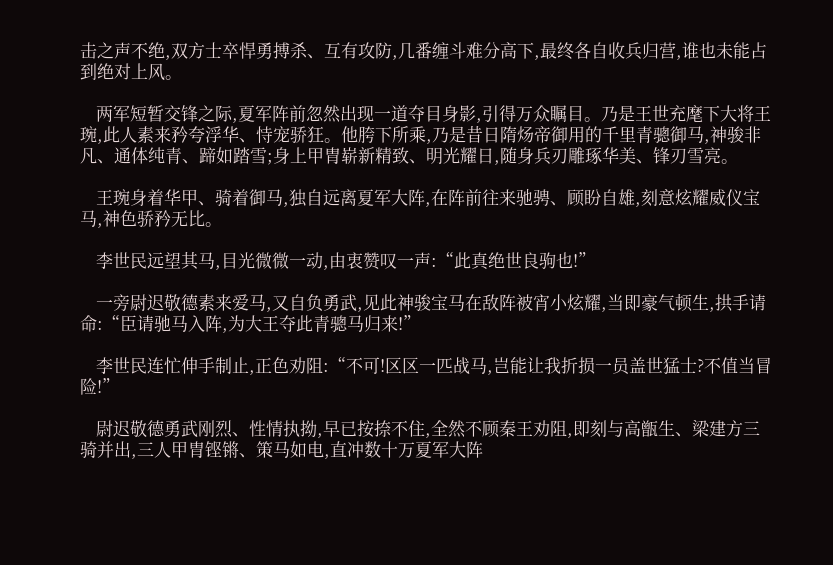击之声不绝,双方士卒悍勇搏杀、互有攻防,几番缠斗难分高下,最终各自收兵归营,谁也未能占到绝对上风。

    两军短暂交锋之际,夏军阵前忽然出现一道夺目身影,引得万众瞩目。乃是王世充麾下大将王琬,此人素来矜夸浮华、恃宠骄狂。他胯下所乘,乃是昔日隋炀帝御用的千里青骢御马,神骏非凡、通体纯青、蹄如踏雪;身上甲胄崭新精致、明光耀日,随身兵刃雕琢华美、锋刃雪亮。

    王琬身着华甲、骑着御马,独自远离夏军大阵,在阵前往来驰骋、顾盼自雄,刻意炫耀威仪宝马,神色骄矜无比。

    李世民远望其马,目光微微一动,由衷赞叹一声:“此真绝世良驹也!”

    一旁尉迟敬德素来爱马,又自负勇武,见此神骏宝马在敌阵被宵小炫耀,当即豪气顿生,拱手请命:“臣请驰马入阵,为大王夺此青骢马归来!”

    李世民连忙伸手制止,正色劝阻:“不可!区区一匹战马,岂能让我折损一员盖世猛士?不值当冒险!”

    尉迟敬德勇武刚烈、性情执拗,早已按捺不住,全然不顾秦王劝阻,即刻与高甑生、梁建方三骑并出,三人甲胄铿锵、策马如电,直冲数十万夏军大阵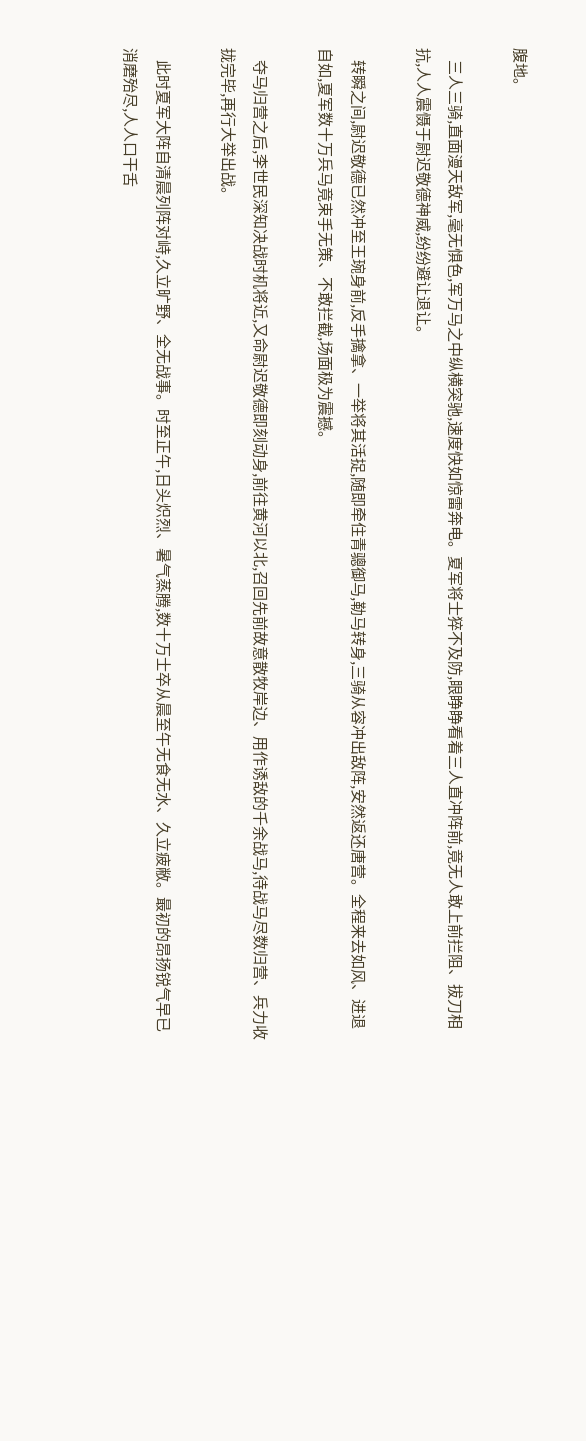腹地。

    三人三骑,直面漫天敌军,毫无惧色,军万马之中纵横突驰,速度快如惊雷奔电。夏军将士猝不及防,眼睁睁看着三人直冲阵前,竟无人敢上前拦阻、拔刀相抗,人人震慑于尉迟敬德神威,纷纷避让退让。

    转瞬之间,尉迟敬德已然冲至王琬身前,反手擒拿、一举将其活捉,随即牵住青骢御马,勒马转身,三骑从容冲出敌阵,安然返还唐营。全程来去如风、进退自如,夏军数十万兵马竟束手无策、不敢拦截,场面极为震撼。

    夺马归营之后,李世民深知决战时机将近,又命尉迟敬德即刻动身,前往黄河以北,召回先前故意散牧岸边、用作诱敌的千余战马,待战马尽数归营、兵力收拢完毕,再行大举出战。

    此时夏军大阵自清晨列阵对峙,久立旷野、全无战事。时至正午,日头炽烈、暑气蒸腾,数十万士卒从晨至午无食无水、久立疲敝。最初的昂扬锐气早已消磨殆尽,人人口干舌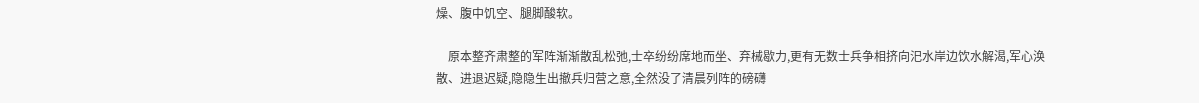燥、腹中饥空、腿脚酸软。

    原本整齐肃整的军阵渐渐散乱松弛,士卒纷纷席地而坐、弃械歇力,更有无数士兵争相挤向汜水岸边饮水解渴,军心涣散、进退迟疑,隐隐生出撤兵归营之意,全然没了清晨列阵的磅礴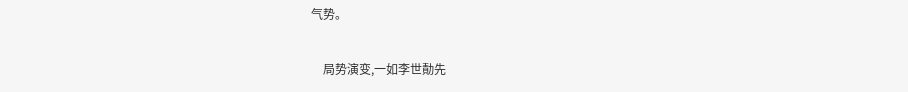气势。

    局势演变,一如李世勣先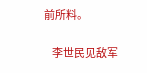前所料。

    李世民见敌军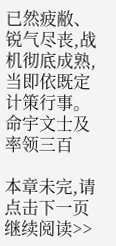已然疲敝、锐气尽丧,战机彻底成熟,当即依既定计策行事。命宇文士及率领三百

本章未完,请点击下一页继续阅读>>